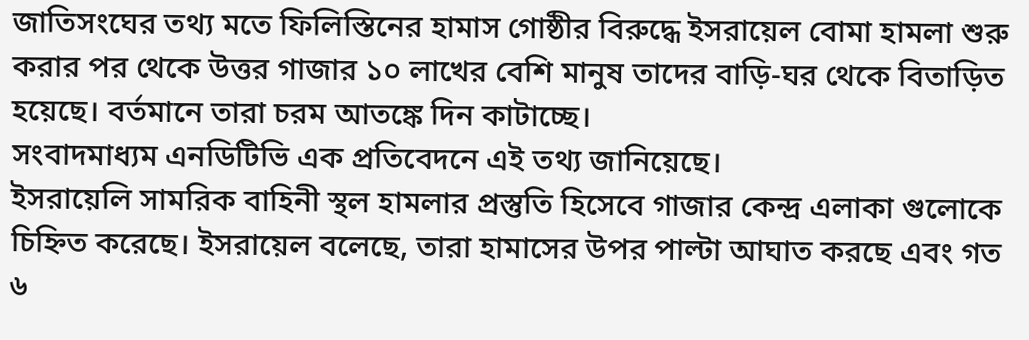জাতিসংঘের তথ্য মতে ফিলিস্তিনের হামাস গোষ্ঠীর বিরুদ্ধে ইসরায়েল বোমা হামলা শুরু করার পর থেকে উত্তর গাজার ১০ লাখের বেশি মানুষ তাদের বাড়ি-ঘর থেকে বিতাড়িত হয়েছে। বর্তমানে তারা চরম আতঙ্কে দিন কাটাচ্ছে।
সংবাদমাধ্যম এনডিটিভি এক প্রতিবেদনে এই তথ্য জানিয়েছে।
ইসরায়েলি সামরিক বাহিনী স্থল হামলার প্রস্তুতি হিসেবে গাজার কেন্দ্র এলাকা গুলোকে চিহ্নিত করেছে। ইসরায়েল বলেছে, তারা হামাসের উপর পাল্টা আঘাত করছে এবং গত ৬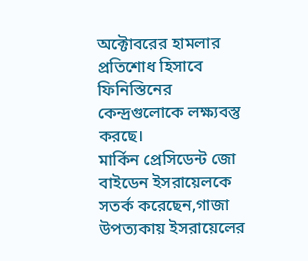অক্টোবরের হামলার প্রতিশোধ হিসাবে ফিনিস্তিনের কেন্দ্রগুলোকে লক্ষ্যবস্তু করছে।
মার্কিন প্রেসিডেন্ট জো বাইডেন ইসরায়েলকে সতর্ক করেছেন,গাজা উপত্যকায় ইসরায়েলের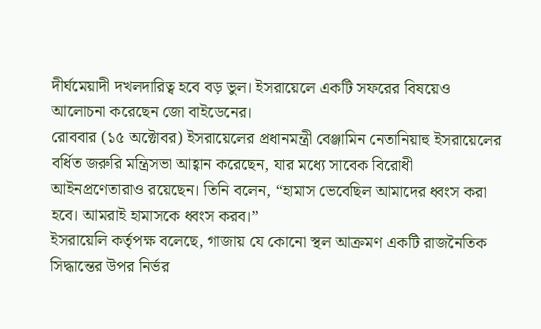দীর্ঘমেয়াদী দখলদারিত্ব হবে বড় ভুল। ইসরায়েলে একটি সফরের বিষয়েও আলোচনা করেছেন জো বাইডেনের।
রোববার (১৫ অক্টোবর) ইসরায়েলের প্রধানমন্ত্রী বেঞ্জামিন নেতানিয়াহু ইসরায়েলের বর্ধিত জরুরি মন্ত্রিসভা আহ্বান করেছেন, যার মধ্যে সাবেক বিরোধী আইনপ্রণেতারাও রয়েছেন। তিনি বলেন, “হামাস ভেবেছিল আমাদের ধ্বংস করা হবে। আমরাই হামাসকে ধ্বংস করব।”
ইসরায়েলি কর্তৃপক্ষ বলেছে, গাজায় যে কোনো স্থল আক্রমণ একটি রাজনৈতিক সিদ্ধান্তের উপর নির্ভর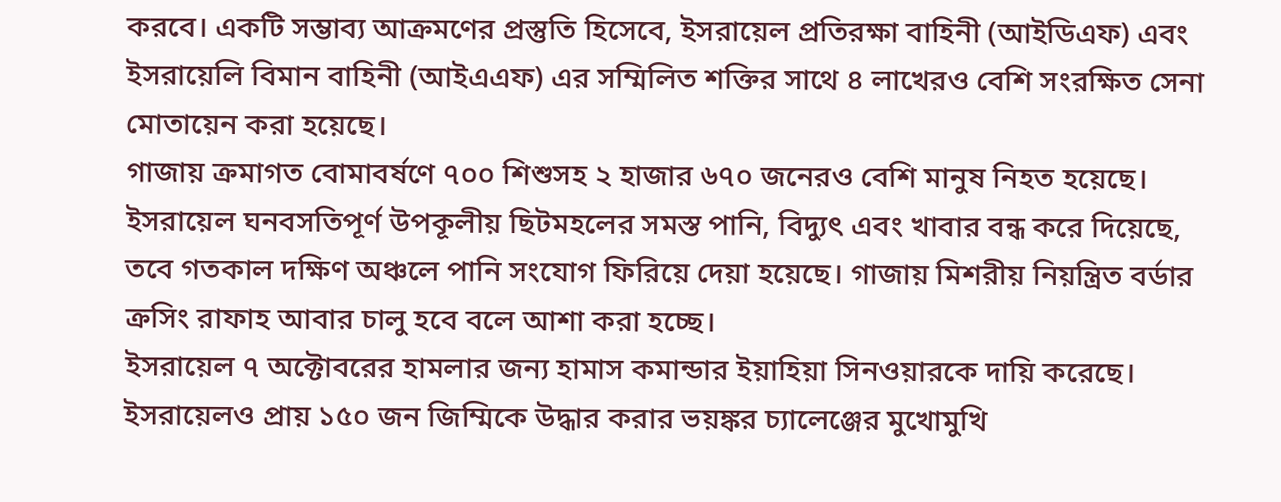করবে। একটি সম্ভাব্য আক্রমণের প্রস্তুতি হিসেবে, ইসরায়েল প্রতিরক্ষা বাহিনী (আইডিএফ) এবং ইসরায়েলি বিমান বাহিনী (আইএএফ) এর সম্মিলিত শক্তির সাথে ৪ লাখেরও বেশি সংরক্ষিত সেনা মোতায়েন করা হয়েছে।
গাজায় ক্রমাগত বোমাবর্ষণে ৭০০ শিশুসহ ২ হাজার ৬৭০ জনেরও বেশি মানুষ নিহত হয়েছে। ইসরায়েল ঘনবসতিপূর্ণ উপকূলীয় ছিটমহলের সমস্ত পানি, বিদ্যুৎ এবং খাবার বন্ধ করে দিয়েছে, তবে গতকাল দক্ষিণ অঞ্চলে পানি সংযোগ ফিরিয়ে দেয়া হয়েছে। গাজায় মিশরীয় নিয়ন্ত্রিত বর্ডার ক্রসিং রাফাহ আবার চালু হবে বলে আশা করা হচ্ছে।
ইসরায়েল ৭ অক্টোবরের হামলার জন্য হামাস কমান্ডার ইয়াহিয়া সিনওয়ারকে দায়ি করেছে। ইসরায়েলও প্রায় ১৫০ জন জিম্মিকে উদ্ধার করার ভয়ঙ্কর চ্যালেঞ্জের মুখোমুখি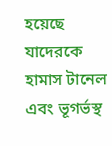হয়েছে যাদেরকে হামাস টানেল এবং ভূগর্ভস্থ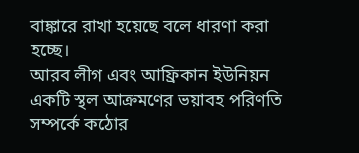বাঙ্কারে রাখা হয়েছে বলে ধারণা করা হচ্ছে।
আরব লীগ এবং আফ্রিকান ইউনিয়ন একটি স্থল আক্রমণের ভয়াবহ পরিণতি সম্পর্কে কঠোর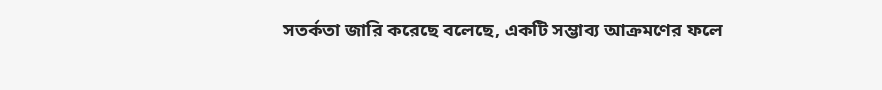সতর্কতা জারি করেছে বলেছে, একটি সম্ভাব্য আক্রমণের ফলে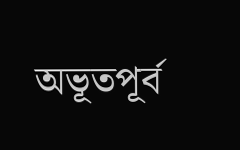অভূতপূর্ব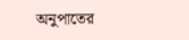অনুপাতের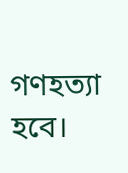গণহত্যা হবে।